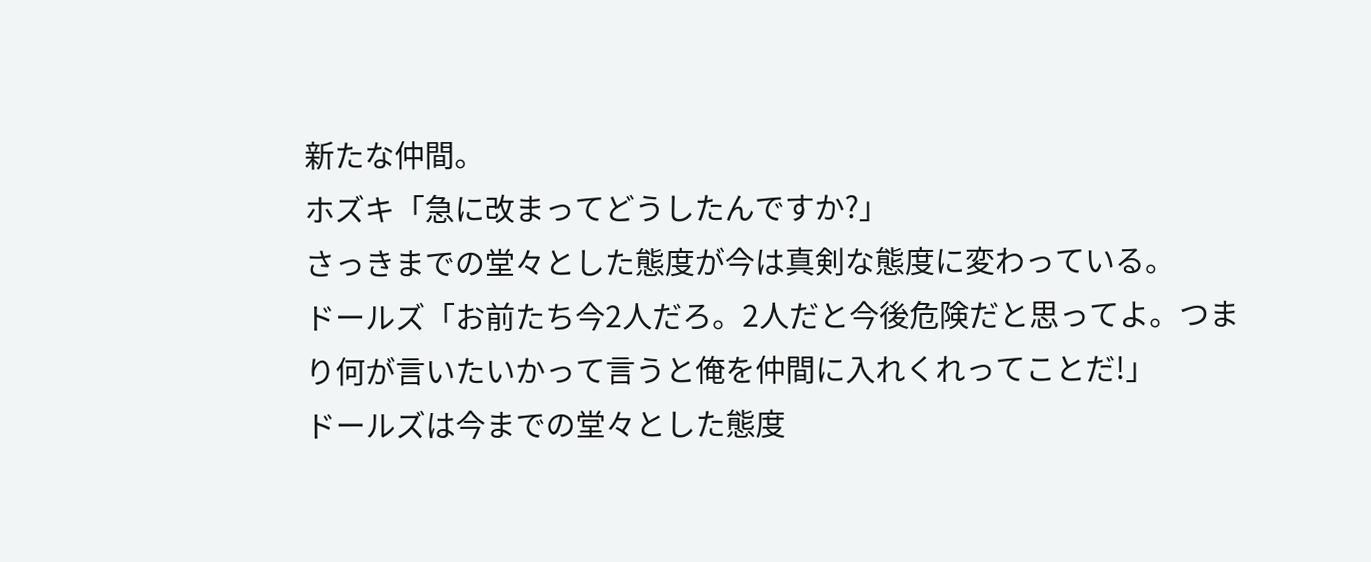新たな仲間。
ホズキ「急に改まってどうしたんですか?」
さっきまでの堂々とした態度が今は真剣な態度に変わっている。
ドールズ「お前たち今2人だろ。2人だと今後危険だと思ってよ。つまり何が言いたいかって言うと俺を仲間に入れくれってことだ!」
ドールズは今までの堂々とした態度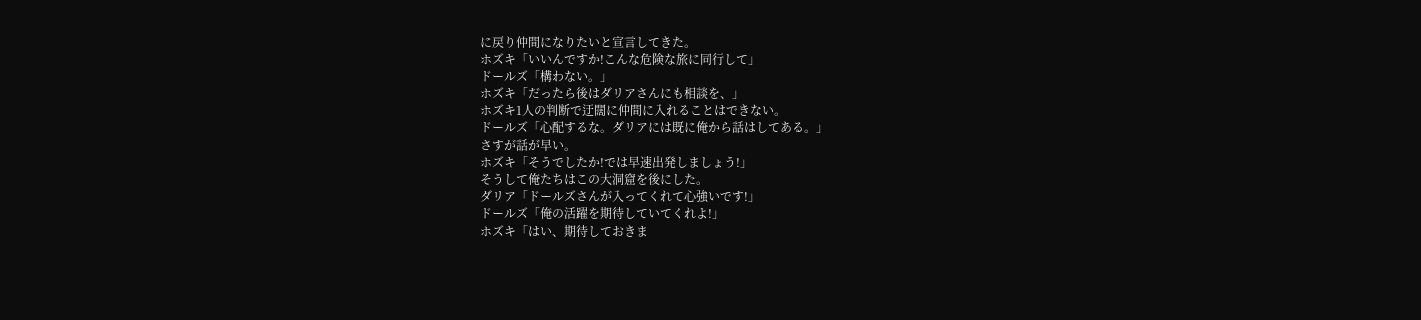に戻り仲間になりたいと宣言してきた。
ホズキ「いいんですか!こんな危険な旅に同行して」
ドールズ「構わない。」
ホズキ「だったら後はダリアさんにも相談を、」
ホズキ1人の判断で迂闊に仲間に入れることはできない。
ドールズ「心配するな。ダリアには既に俺から話はしてある。」
さすが話が早い。
ホズキ「そうでしたか!では早速出発しましょう!」
そうして俺たちはこの大洞窟を後にした。
ダリア「ドールズさんが入ってくれて心強いです!」
ドールズ「俺の活躍を期待していてくれよ!」
ホズキ「はい、期待しておきま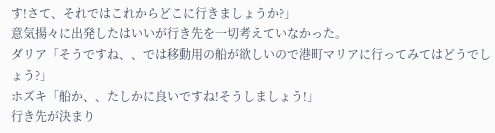す!さて、それではこれからどこに行きましょうか?」
意気揚々に出発したはいいが行き先を一切考えていなかった。
ダリア「そうですね、、では移動用の船が欲しいので港町マリアに行ってみてはどうでしょう?」
ホズキ「船か、、たしかに良いですね!そうしましょう!」
行き先が決まり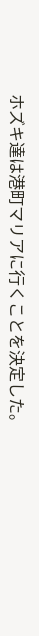ホズキ達は港町マリアに行くことを決定した。